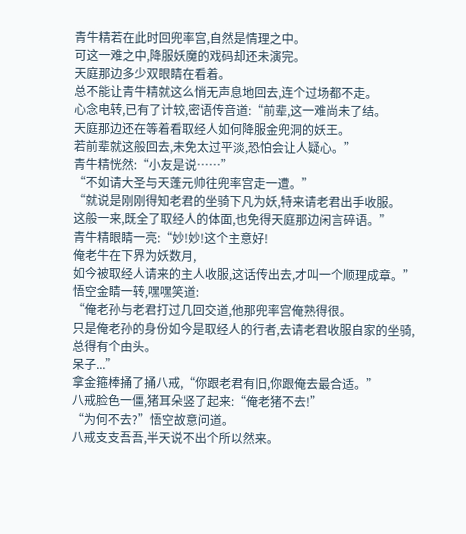青牛精若在此时回兜率宫,自然是情理之中。
可这一难之中,降服妖魔的戏码却还未演完。
天庭那边多少双眼睛在看着。
总不能让青牛精就这么悄无声息地回去,连个过场都不走。
心念电转,已有了计较,密语传音道:“前辈,这一难尚未了结。
天庭那边还在等着看取经人如何降服金兜洞的妖王。
若前辈就这般回去,未免太过平淡,恐怕会让人疑心。”
青牛精恍然:“小友是说……”
“不如请大圣与天蓬元帅往兜率宫走一遭。”
“就说是刚刚得知老君的坐骑下凡为妖,特来请老君出手收服。
这般一来,既全了取经人的体面,也免得天庭那边闲言碎语。”
青牛精眼睛一亮:“妙!妙!这个主意好!
俺老牛在下界为妖数月,
如今被取经人请来的主人收服,这话传出去,才叫一个顺理成章。”
悟空金睛一转,嘿嘿笑道:
“俺老孙与老君打过几回交道,他那兜率宫俺熟得很。
只是俺老孙的身份如今是取经人的行者,去请老君收服自家的坐骑,
总得有个由头。
呆子...”
拿金箍棒捅了捅八戒,“你跟老君有旧,你跟俺去最合适。”
八戒脸色一僵,猪耳朵竖了起来:“俺老猪不去!”
“为何不去?”悟空故意问道。
八戒支支吾吾,半天说不出个所以然来。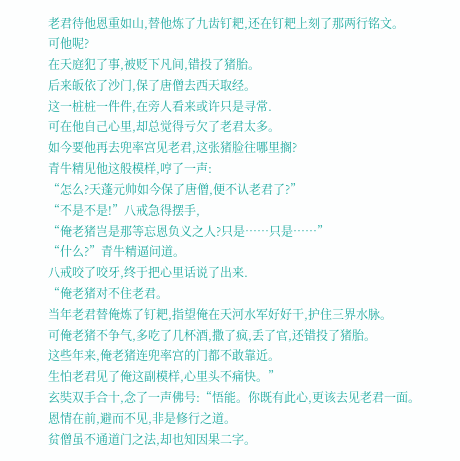老君待他恩重如山,替他炼了九齿钉耙,还在钉耙上刻了那两行铭文。
可他呢?
在天庭犯了事,被贬下凡间,错投了猪胎。
后来皈依了沙门,保了唐僧去西天取经。
这一桩桩一件件,在旁人看来或许只是寻常.
可在他自己心里,却总觉得亏欠了老君太多。
如今要他再去兜率宫见老君,这张猪脸往哪里搁?
青牛精见他这般模样,哼了一声:
“怎么?天蓬元帅如今保了唐僧,便不认老君了?”
“不是不是!”八戒急得摆手,
“俺老猪岂是那等忘恩负义之人?只是……只是……”
“什么?”青牛精逼问道。
八戒咬了咬牙,终于把心里话说了出来.
“俺老猪对不住老君。
当年老君替俺炼了钉耙,指望俺在天河水军好好干,护住三界水脉。
可俺老猪不争气,多吃了几杯酒,撒了疯,丢了官,还错投了猪胎。
这些年来,俺老猪连兜率宫的门都不敢靠近。
生怕老君见了俺这副模样,心里头不痛快。”
玄奘双手合十,念了一声佛号:“悟能。你既有此心,更该去见老君一面。
恩情在前,避而不见,非是修行之道。
贫僧虽不通道门之法,却也知因果二字。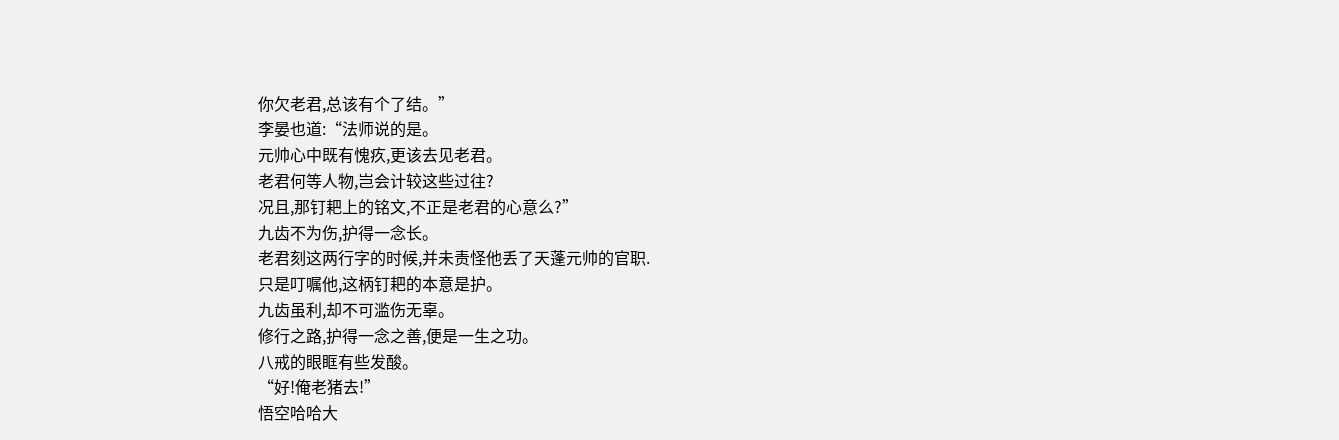你欠老君,总该有个了结。”
李晏也道:“法师说的是。
元帅心中既有愧疚,更该去见老君。
老君何等人物,岂会计较这些过往?
况且,那钉耙上的铭文,不正是老君的心意么?”
九齿不为伤,护得一念长。
老君刻这两行字的时候,并未责怪他丢了天蓬元帅的官职.
只是叮嘱他,这柄钉耙的本意是护。
九齿虽利,却不可滥伤无辜。
修行之路,护得一念之善,便是一生之功。
八戒的眼眶有些发酸。
“好!俺老猪去!”
悟空哈哈大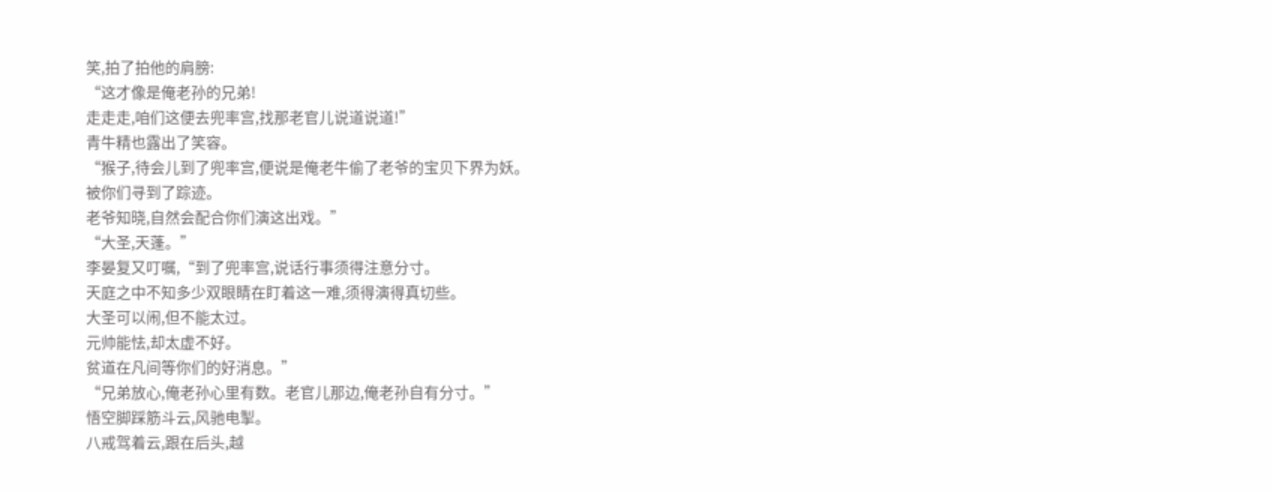笑,拍了拍他的肩膀:
“这才像是俺老孙的兄弟!
走走走,咱们这便去兜率宫,找那老官儿说道说道!”
青牛精也露出了笑容。
“猴子,待会儿到了兜率宫,便说是俺老牛偷了老爷的宝贝下界为妖。
被你们寻到了踪迹。
老爷知晓,自然会配合你们演这出戏。”
“大圣,天蓬。”
李晏复又叮嘱,“到了兜率宫,说话行事须得注意分寸。
天庭之中不知多少双眼睛在盯着这一难,须得演得真切些。
大圣可以闹,但不能太过。
元帅能怯,却太虚不好。
贫道在凡间等你们的好消息。”
“兄弟放心,俺老孙心里有数。老官儿那边,俺老孙自有分寸。”
悟空脚踩筋斗云,风驰电掣。
八戒驾着云,跟在后头,越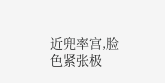近兜率宫,脸色紧张极